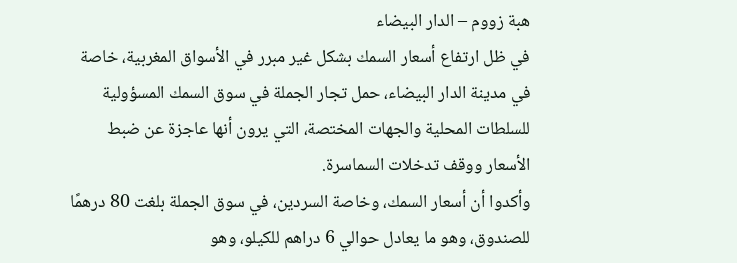هبة زووم – الدار البيضاء
في ظل ارتفاع أسعار السمك بشكل غير مبرر في الأسواق المغربية، خاصة في مدينة الدار البيضاء، حمل تجار الجملة في سوق السمك المسؤولية للسلطات المحلية والجهات المختصة، التي يرون أنها عاجزة عن ضبط الأسعار ووقف تدخلات السماسرة.
وأكدوا أن أسعار السمك، وخاصة السردين، في سوق الجملة بلغت 80 درهمًا للصندوق، وهو ما يعادل حوالي 6 دراهم للكيلو، وهو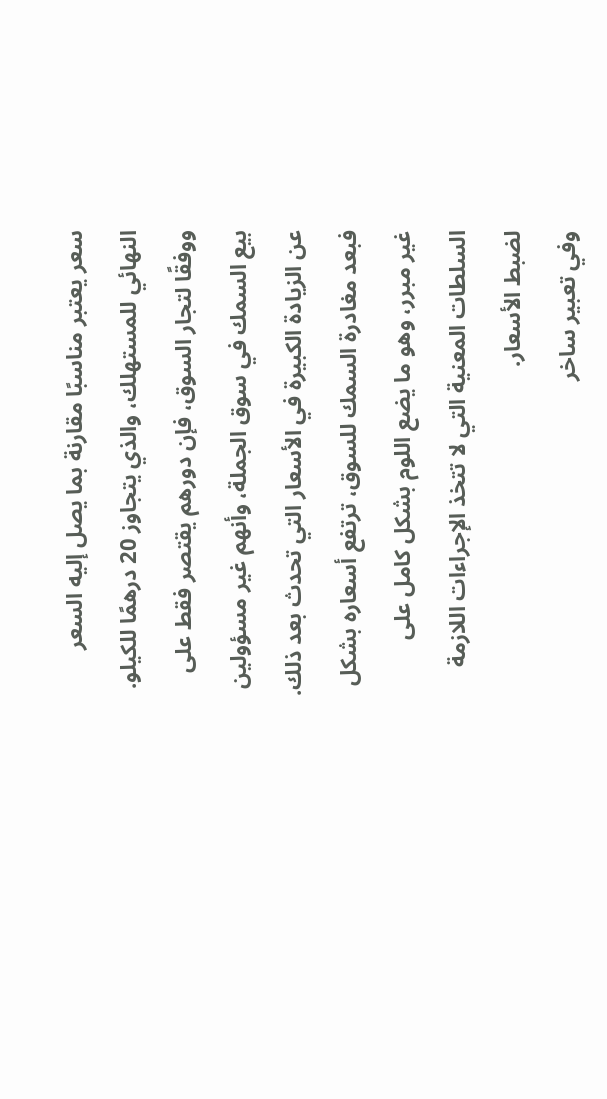سعر يعتبر مناسبًا مقارنة بما يصل إليه السعر النهائي للمستهلك، والذي يتجاوز 20 درهمًا للكيلو.
ووفقًا لتجار السوق، فإن دورهم يقتصر فقط على بيع السمك في سوق الجملة، وأنهم غير مسؤولين عن الزيادة الكبيرة في الأسعار التي تحدث بعد ذلك.
فبعد مغادرة السمك للسوق، ترتفع أسعاره بشكل غير مبرر، وهو ما يضع اللوم بشكل كامل على السلطات المعنية التي لا تتخذ الإجراءات اللازمة لضبط الأسعار.
وفي تعبير ساخر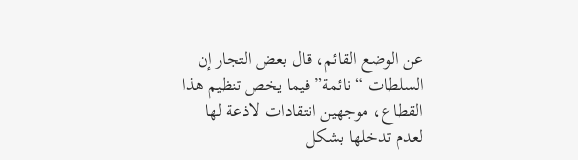عن الوضع القائم، قال بعض التجار إن السلطات “نائمة” فيما يخص تنظيم هذا القطاع، موجهين انتقادات لاذعة لها لعدم تدخلها بشكل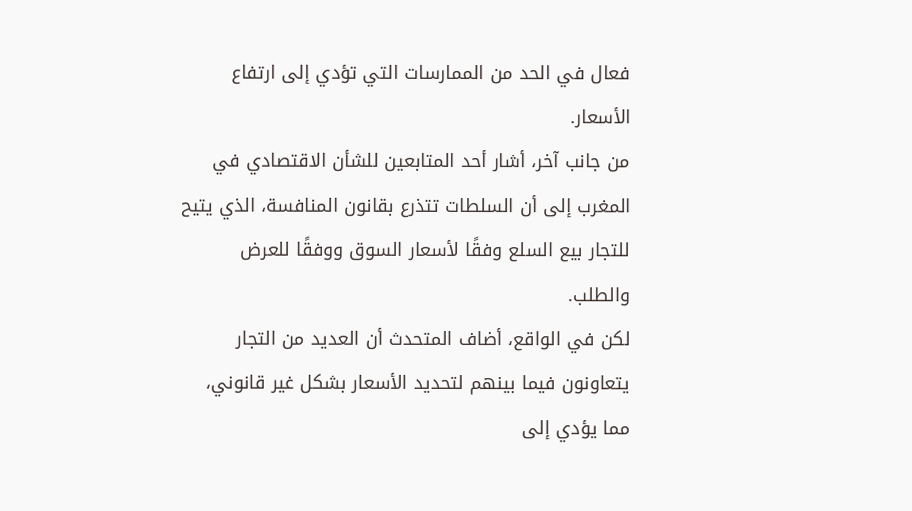فعال في الحد من الممارسات التي تؤدي إلى ارتفاع الأسعار.
من جانب آخر، أشار أحد المتابعين للشأن الاقتصادي في المغرب إلى أن السلطات تتذرع بقانون المنافسة، الذي يتيح للتجار بيع السلع وفقًا لأسعار السوق ووفقًا للعرض والطلب.
لكن في الواقع، أضاف المتحدث أن العديد من التجار يتعاونون فيما بينهم لتحديد الأسعار بشكل غير قانوني، مما يؤدي إلى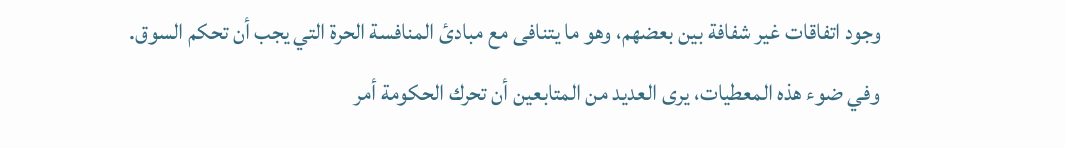وجود اتفاقات غير شفافة بين بعضهم، وهو ما يتنافى مع مبادئ المنافسة الحرة التي يجب أن تحكم السوق.
وفي ضوء هذه المعطيات، يرى العديد من المتابعين أن تحرك الحكومة أمر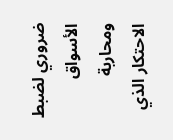ضروري لضبط الأسواق ومحاربة الاحتكار الذي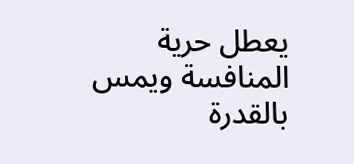يعطل حرية المنافسة ويمس بالقدرة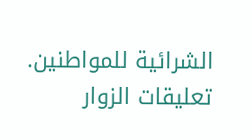الشرائية للمواطنين.
تعليقات الزوار